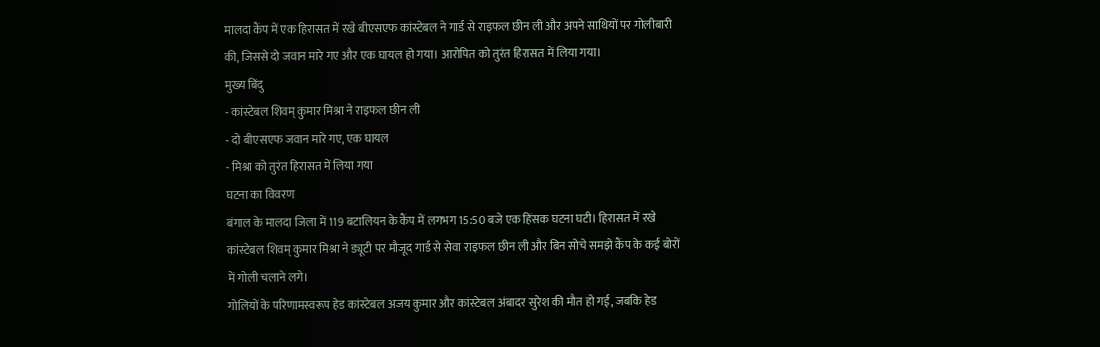मालदा कैंप में एक हिरासत में रखे बीएसएफ कांस्टेबल ने गार्ड से राइफल छीन ली और अपने साथियों पर गोलीबारी की, जिससे दो जवान मारे गए और एक घायल हो गया। आरोपित को तुरंत हिरासत में लिया गया।
मुख्य बिंदु
- कांस्टेबल शिवम् कुमार मिश्रा ने राइफल छीन ली
- दो बीएसएफ जवान मारे गए, एक घायल
- मिश्रा को तुरंत हिरासत में लिया गया
घटना का विवरण
बंगाल के मालदा जिला में 119 बटालियन के कैंप में लगभग 15:50 बजे एक हिंसक घटना घटी। हिरासत में रखे कांस्टेबल शिवम् कुमार मिश्रा ने ड्यूटी पर मौजूद गार्ड से सेवा राइफल छीन ली और बिन सोचे समझे कैंप के कई बोरों में गोली चलाने लगे।
गोलियों के परिणामस्वरूप हेड कांस्टेबल अजय कुमार और कांस्टेबल अंबादर सुरेश की मौत हो गई, जबकि हेड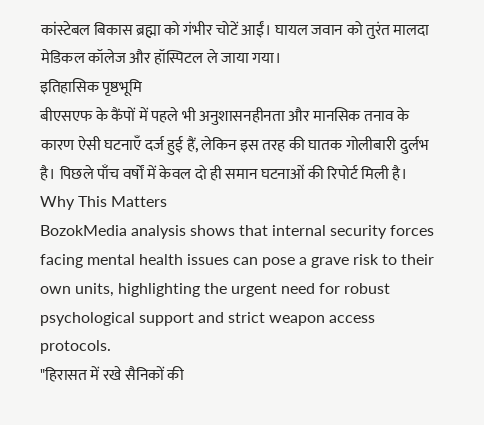कांस्टेबल बिकास ब्रह्मा को गंभीर चोटें आईं। घायल जवान को तुरंत मालदा मेडिकल कॉलेज और हॉस्पिटल ले जाया गया।
इतिहासिक पृष्ठभूमि
बीएसएफ के कैंपों में पहले भी अनुशासनहीनता और मानसिक तनाव के कारण ऐसी घटनाएँ दर्ज हुई हैं, लेकिन इस तरह की घातक गोलीबारी दुर्लभ है। पिछले पाँच वर्षों में केवल दो ही समान घटनाओं की रिपोर्ट मिली है।
Why This Matters
BozokMedia analysis shows that internal security forces facing mental health issues can pose a grave risk to their own units, highlighting the urgent need for robust psychological support and strict weapon access protocols.
"हिरासत में रखे सैनिकों की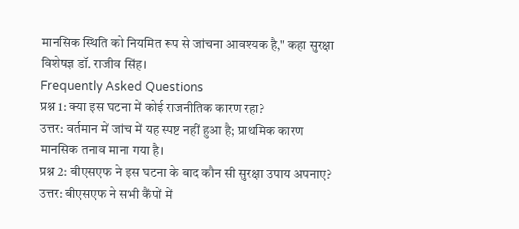मानसिक स्थिति को नियमित रूप से जांचना आवश्यक है," कहा सुरक्षा विशेषज्ञ डॉ. राजीव सिंह।
Frequently Asked Questions
प्रश्न 1: क्या इस घटना में कोई राजनीतिक कारण रहा?
उत्तर: वर्तमान में जांच में यह स्पष्ट नहीं हुआ है; प्राथमिक कारण मानसिक तनाव माना गया है।
प्रश्न 2: बीएसएफ ने इस घटना के बाद कौन सी सुरक्षा उपाय अपनाए?
उत्तर: बीएसएफ ने सभी कैंपों में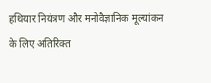हथियार नियंत्रण और मनोवैज्ञानिक मूल्यांकन के लिए अतिरिक्त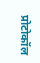प्रोटोकॉल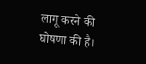लागू करने की घोषणा की है।